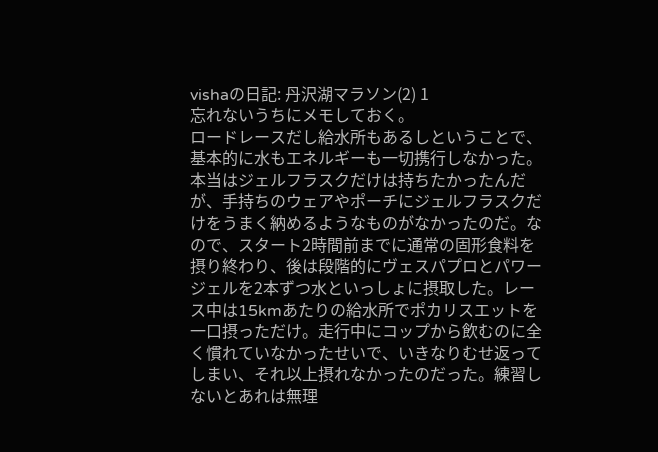vishaの日記: 丹沢湖マラソン(2) 1
忘れないうちにメモしておく。
ロードレースだし給水所もあるしということで、基本的に水もエネルギーも一切携行しなかった。本当はジェルフラスクだけは持ちたかったんだが、手持ちのウェアやポーチにジェルフラスクだけをうまく納めるようなものがなかったのだ。なので、スタート2時間前までに通常の固形食料を摂り終わり、後は段階的にヴェスパプロとパワージェルを2本ずつ水といっしょに摂取した。レース中は15kmあたりの給水所でポカリスエットを一口摂っただけ。走行中にコップから飲むのに全く慣れていなかったせいで、いきなりむせ返ってしまい、それ以上摂れなかったのだった。練習しないとあれは無理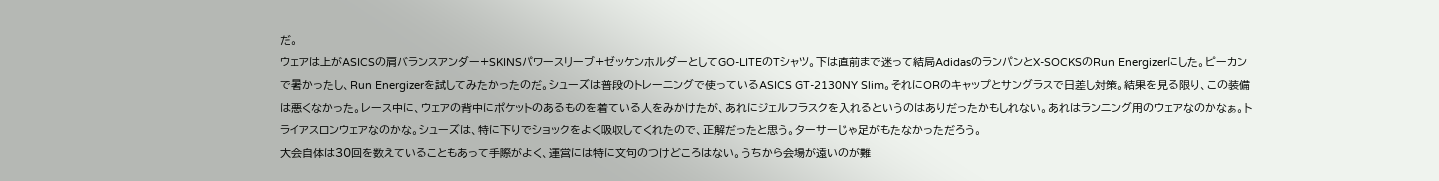だ。
ウェアは上がASICSの肩バランスアンダー+SKINSパワースリーブ+ゼッケンホルダーとしてGO-LITEのTシャツ。下は直前まで迷って結局AdidasのランパンとX-SOCKSのRun Energizerにした。ピーカンで暑かったし、Run Energizerを試してみたかったのだ。シューズは普段のトレーニングで使っているASICS GT-2130NY Slim。それにORのキャップとサングラスで日差し対策。結果を見る限り、この装備は悪くなかった。レース中に、ウェアの背中にポケットのあるものを着ている人をみかけたが、あれにジェルフラスクを入れるというのはありだったかもしれない。あれはランニング用のウェアなのかなぁ。トライアスロンウェアなのかな。シューズは、特に下りでショックをよく吸収してくれたので、正解だったと思う。ターサーじゃ足がもたなかっただろう。
大会自体は30回を数えていることもあって手際がよく、運営には特に文句のつけどころはない。うちから会場が遠いのが難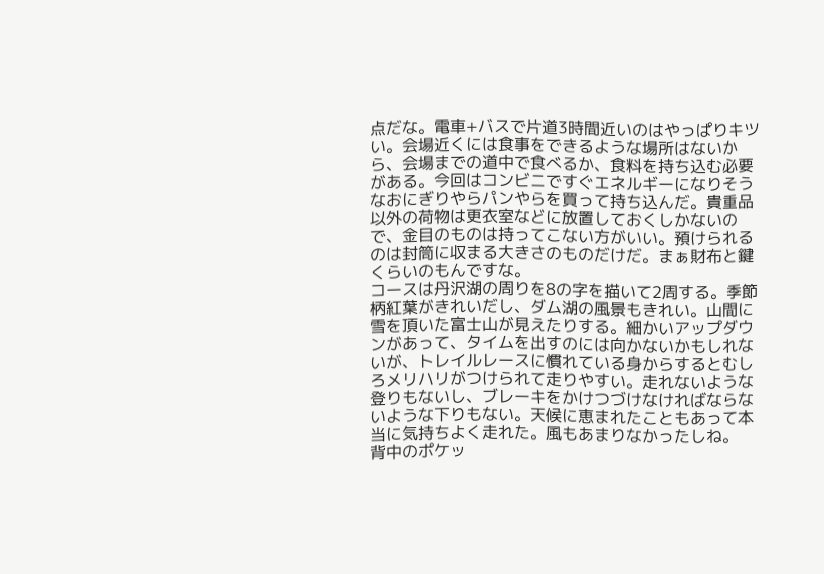点だな。電車+バスで片道3時間近いのはやっぱりキツい。会場近くには食事をできるような場所はないから、会場までの道中で食べるか、食料を持ち込む必要がある。今回はコンビニですぐエネルギーになりそうなおにぎりやらパンやらを買って持ち込んだ。貴重品以外の荷物は更衣室などに放置しておくしかないので、金目のものは持ってこない方がいい。預けられるのは封筒に収まる大きさのものだけだ。まぁ財布と鍵くらいのもんですな。
コースは丹沢湖の周りを8の字を描いて2周する。季節柄紅葉がきれいだし、ダム湖の風景もきれい。山間に雪を頂いた富士山が見えたりする。細かいアップダウンがあって、タイムを出すのには向かないかもしれないが、トレイルレースに慣れている身からするとむしろメリハリがつけられて走りやすい。走れないような登りもないし、ブレーキをかけつづけなければならないような下りもない。天候に恵まれたこともあって本当に気持ちよく走れた。風もあまりなかったしね。
背中のポケッ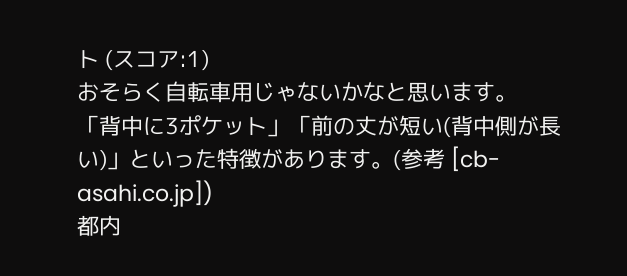ト (スコア:1)
おそらく自転車用じゃないかなと思います。
「背中に3ポケット」「前の丈が短い(背中側が長い)」といった特徴があります。(参考 [cb-asahi.co.jp])
都内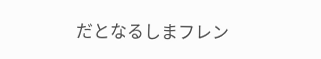だとなるしまフレン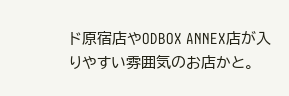ド原宿店やODBOX ANNEX店が入りやすい雰囲気のお店かと。